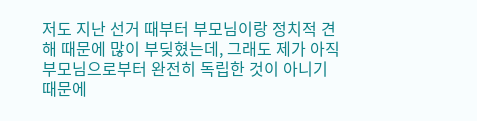저도 지난 선거 때부터 부모님이랑 정치적 견해 때문에 많이 부딪혔는데, 그래도 제가 아직 부모님으로부터 완전히 독립한 것이 아니기 때문에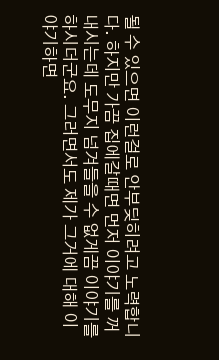될 수 있으면 이런걸로 안부딪히려고 노력합니다. 하지만 가끔 집에갈때면 먼저 이야기를 꺼내시는데 도무지 넘겨들을 수 없게끔 이야기를 하시더군요. 그러면서도 제가 그거에 대해 이야기하면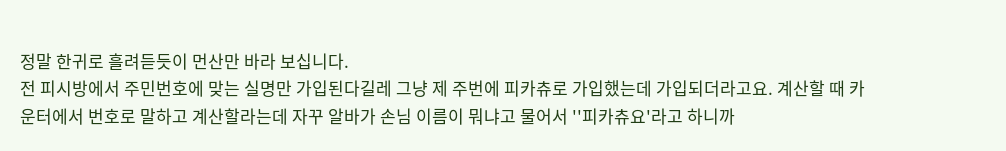정말 한귀로 흘려듣듯이 먼산만 바라 보십니다.
전 피시방에서 주민번호에 맞는 실명만 가입된다길레 그냥 제 주번에 피카츄로 가입했는데 가입되더라고요. 계산할 때 카운터에서 번호로 말하고 계산할라는데 자꾸 알바가 손님 이름이 뭐냐고 물어서 ''피카츄요'라고 하니까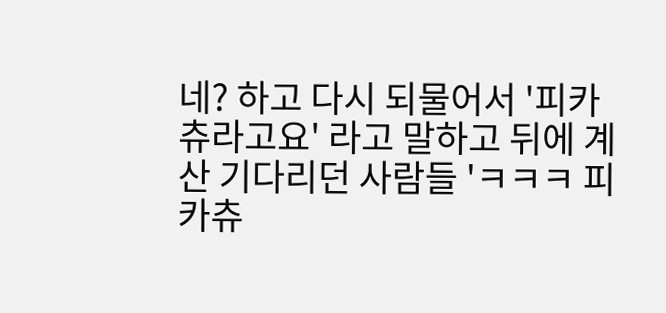네? 하고 다시 되물어서 '피카츄라고요' 라고 말하고 뒤에 계산 기다리던 사람들 'ㅋㅋㅋ 피카츄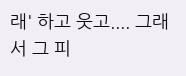래' 하고 웃고.... 그래서 그 피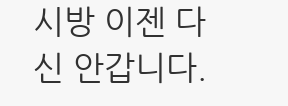시방 이젠 다신 안갑니다.